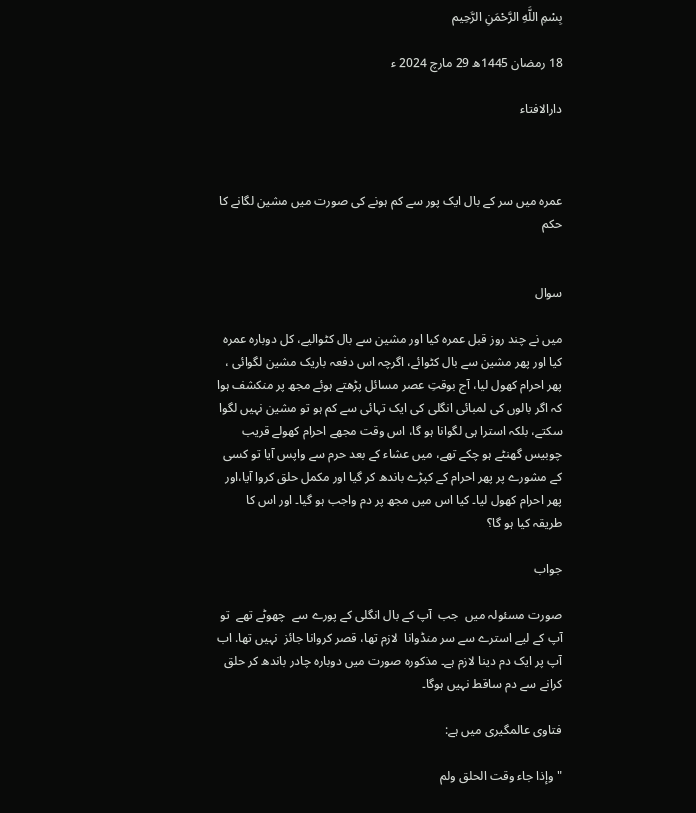بِسْمِ اللَّهِ الرَّحْمَنِ الرَّحِيم

18 رمضان 1445ھ 29 مارچ 2024 ء

دارالافتاء



عمرہ میں سر کے بال ایک پور سے کم ہونے کی صورت میں مشین لگانے کا حکم


سوال

میں نے چند روز قبل عمرہ کیا اور مشین سے بال کٹوالیے، کل دوبارہ عمرہ کیا اور پھر مشین سے بال کٹوائے، اگرچہ اس دفعہ باریک مشین لگوائی ، پھر احرام کھول لیا، آج بوقتِ عصر مسائل پڑھتے ہوئے مجھ پر منکشف ہوا کہ اگر بالوں کی لمبائی انگلی کی ایک تہائی سے کم ہو تو مشین نہیں لگوا سکتے، بلکہ استرا ہی لگوانا ہو گا، اس وقت مجھے احرام کھولے قریب چوبیس گھنٹے ہو چکے تھے، میں عشاء کے بعد حرم سے واپس آیا تو کسی کے مشورے پر پھر احرام کے کپڑے باندھ کر گیا اور مکمل حلق کروا آیا،اور پھر احرام کھول لیا۔ کیا اس میں مجھ پر دم واجب ہو گیا۔ اور اس کا طریقہ کیا ہو گا؟

جواب

صورت مسئولہ میں  جب  آپ کے بال انگلی کے پورے سے  چھوٹے تھے  تو آپ کے لیے استرے سے سر منڈوانا  لازم تھا، قصر کروانا جائز  نہیں تھا. اب آپ پر ایک دم دینا لازم ہے۔ مذکورہ صورت میں دوبارہ چادر باندھ کر حلق کرانے سے دم ساقط نہیں ہوگا۔

فتاوی عالمگیری میں ہے:

"وإذا جاء وقت الحلق ولم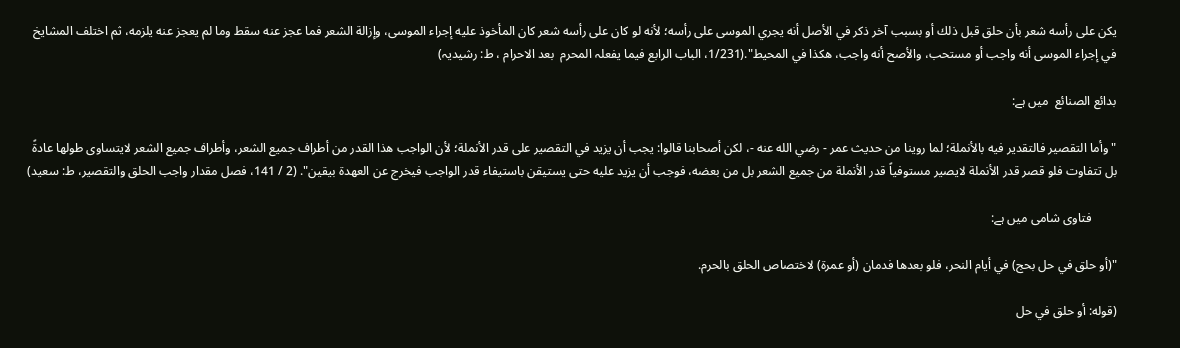يكن على رأسه شعر بأن حلق قبل ذلك أو بسبب آخر ذكر في الأصل أنه يجري الموسى على رأسه؛ لأنه لو كان على رأسه شعر كان المأخوذ عليه إجراء الموسى، وإزالة الشعر فما عجز عنه سقط وما لم يعجز عنه يلزمه، ثم اختلف المشايخ في إجراء الموسى أنه واجب أو مستحب، والأصح أنه واجب، هكذا في المحيط".(1/231، الباب الرابع فیما یفعلہ المحرم  بعد الاحرام ، ط: رشیدیہ)

بدائع الصنائع  میں ہے:

"وأما التقصير فالتقدير فيه بالأنملة؛ لما روينا من حديث عمر - رضي الله عنه -، لكن أصحابنا قالوا: يجب أن يزيد في التقصير على قدر الأنملة؛ لأن الواجب هذا القدر من أطراف جميع الشعر، وأطراف جميع الشعر لايتساوى طولها عادةً بل تتفاوت فلو قصر قدر الأنملة لايصير مستوفياً قدر الأنملة من جميع الشعر بل من بعضه، فوجب أن يزيد عليه حتى يستيقن باستيفاء قدر الواجب فيخرج عن العهدة بيقين". (2 / 141، فصل مقدار واجب الحلق والتقصير، ط: سعید)

        فتاوی شامی میں ہے:

"(أو حلق في حل بحج) في أيام النحر، فلو بعدها فدمان (أو عمرة) لاختصاص الحلق بالحرم.

(قوله: أو حلق في حل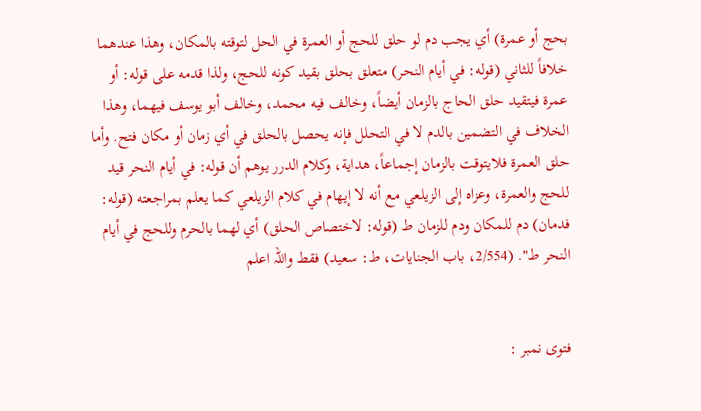بحج أو عمرة) أي يجب دم لو حلق للحج أو العمرة في الحل لتوقته بالمكان، وهذا عندهما خلافاً للثاني (قوله: في أيام النحر) متعلق بحلق بقيد كونه للحج، ولذا قدمه على قوله: أو عمرة فيتقيد حلق الحاج بالزمان أيضاً، وخالف فيه محمد، وخالف أبو يوسف فيهما، وهذا الخلاف في التضمين بالدم لا في التحلل فإنه يحصل بالحلق في أي زمان أو مكان فتح. وأما حلق العمرة فلايتوقت بالزمان إجماعاً، هداية، وكلام الدرر يوهم أن قوله: في أيام النحر قيد للحج والعمرة، وعزاه إلى الزيلعي مع أنه لا إيهام في كلام الزيلعي كما يعلم بمراجعته (قوله: فدمان) دم للمكان ودم للزمان ط (قوله: لاختصاص الحلق) أي لهما بالحرم وللحج في أيام النحر ط". (2/554، باب الجنایات، ط: سعید) فقط واللہ اعلم


فتوی نمبر :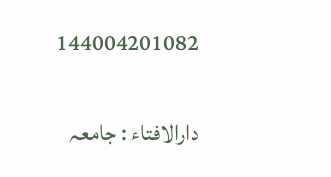144004201082

دارالافتاء : جامعہ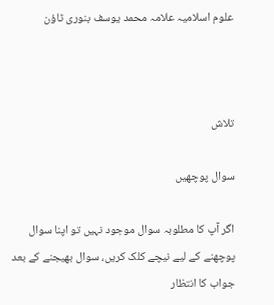علوم اسلامیہ علامہ محمد یوسف بنوری ٹاؤن



تلاش

سوال پوچھیں

اگر آپ کا مطلوبہ سوال موجود نہیں تو اپنا سوال پوچھنے کے لیے نیچے کلک کریں، سوال بھیجنے کے بعد جواب کا انتظار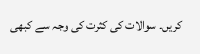کریں۔ سوالات کی کثرت کی وجہ سے کبھی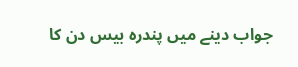جواب دینے میں پندرہ بیس دن کا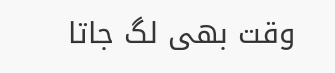وقت بھی لگ جاتا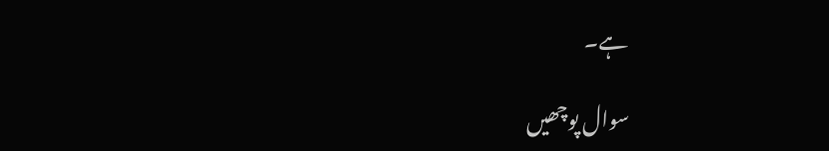ہے۔

سوال پوچھیں